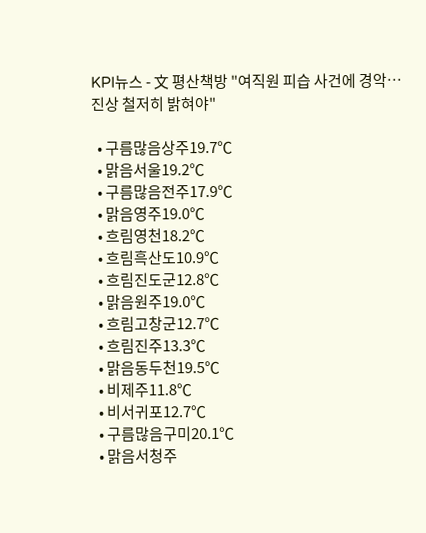KPI뉴스 - 文 평산책방 "여직원 피습 사건에 경악…진상 철저히 밝혀야"

  • 구름많음상주19.7℃
  • 맑음서울19.2℃
  • 구름많음전주17.9℃
  • 맑음영주19.0℃
  • 흐림영천18.2℃
  • 흐림흑산도10.9℃
  • 흐림진도군12.8℃
  • 맑음원주19.0℃
  • 흐림고창군12.7℃
  • 흐림진주13.3℃
  • 맑음동두천19.5℃
  • 비제주11.8℃
  • 비서귀포12.7℃
  • 구름많음구미20.1℃
  • 맑음서청주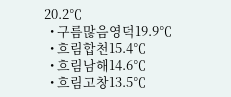20.2℃
  • 구름많음영덕19.9℃
  • 흐림합천15.4℃
  • 흐림남해14.6℃
  • 흐림고창13.5℃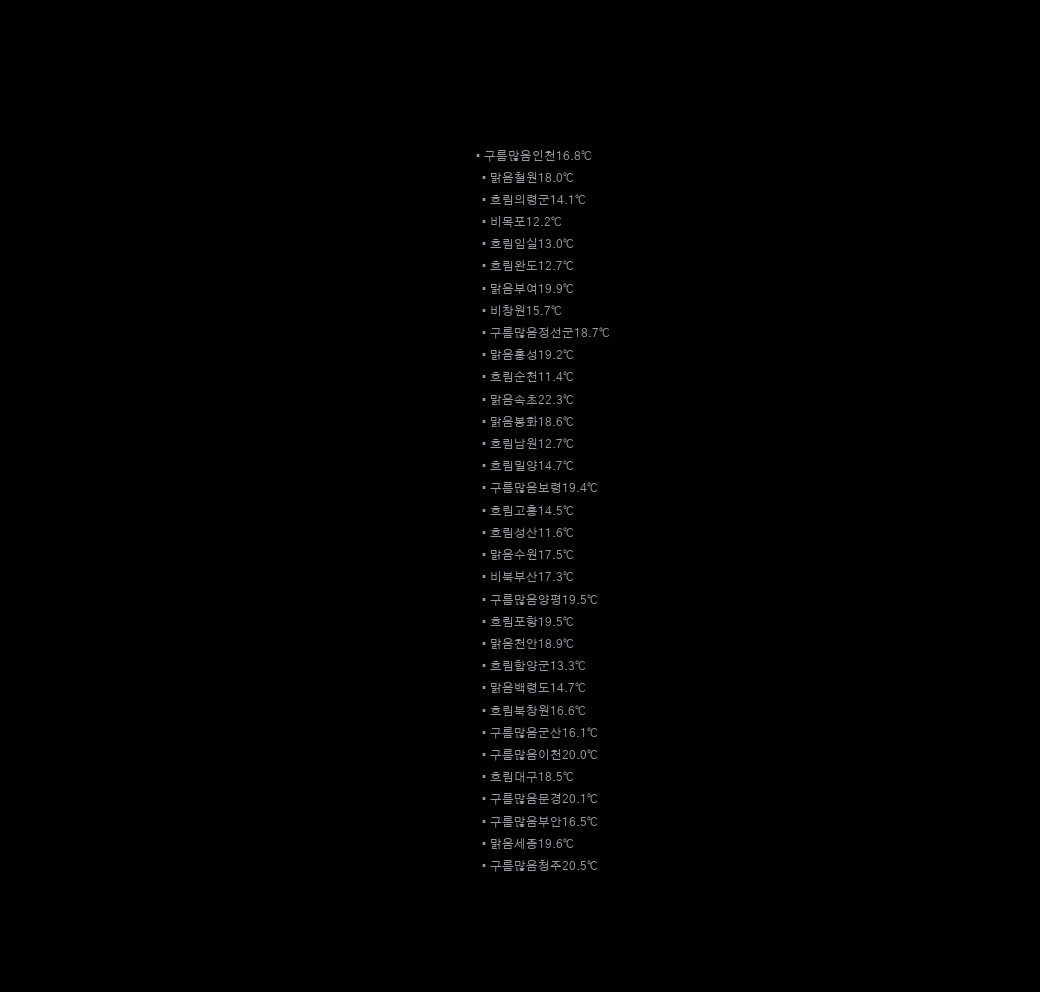• 구름많음인천16.8℃
  • 맑음철원18.0℃
  • 흐림의령군14.1℃
  • 비목포12.2℃
  • 흐림임실13.0℃
  • 흐림완도12.7℃
  • 맑음부여19.9℃
  • 비창원15.7℃
  • 구름많음정선군18.7℃
  • 맑음홍성19.2℃
  • 흐림순천11.4℃
  • 맑음속초22.3℃
  • 맑음봉화18.6℃
  • 흐림남원12.7℃
  • 흐림밀양14.7℃
  • 구름많음보령19.4℃
  • 흐림고흥14.5℃
  • 흐림성산11.6℃
  • 맑음수원17.5℃
  • 비북부산17.3℃
  • 구름많음양평19.5℃
  • 흐림포항19.5℃
  • 맑음천안18.9℃
  • 흐림함양군13.3℃
  • 맑음백령도14.7℃
  • 흐림북창원16.6℃
  • 구름많음군산16.1℃
  • 구름많음이천20.0℃
  • 흐림대구18.5℃
  • 구름많음문경20.1℃
  • 구름많음부안16.5℃
  • 맑음세종19.6℃
  • 구름많음청주20.5℃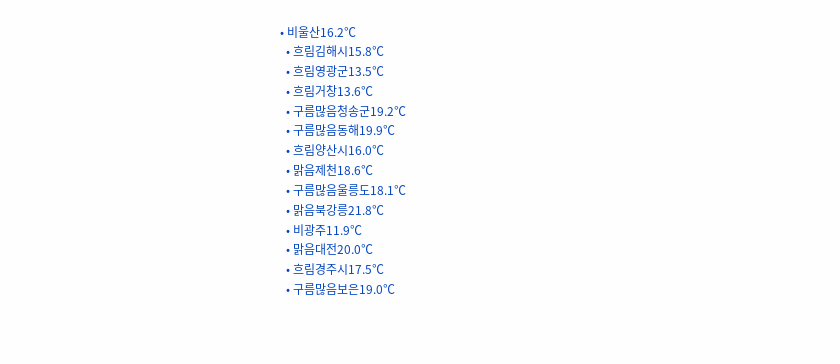• 비울산16.2℃
  • 흐림김해시15.8℃
  • 흐림영광군13.5℃
  • 흐림거창13.6℃
  • 구름많음청송군19.2℃
  • 구름많음동해19.9℃
  • 흐림양산시16.0℃
  • 맑음제천18.6℃
  • 구름많음울릉도18.1℃
  • 맑음북강릉21.8℃
  • 비광주11.9℃
  • 맑음대전20.0℃
  • 흐림경주시17.5℃
  • 구름많음보은19.0℃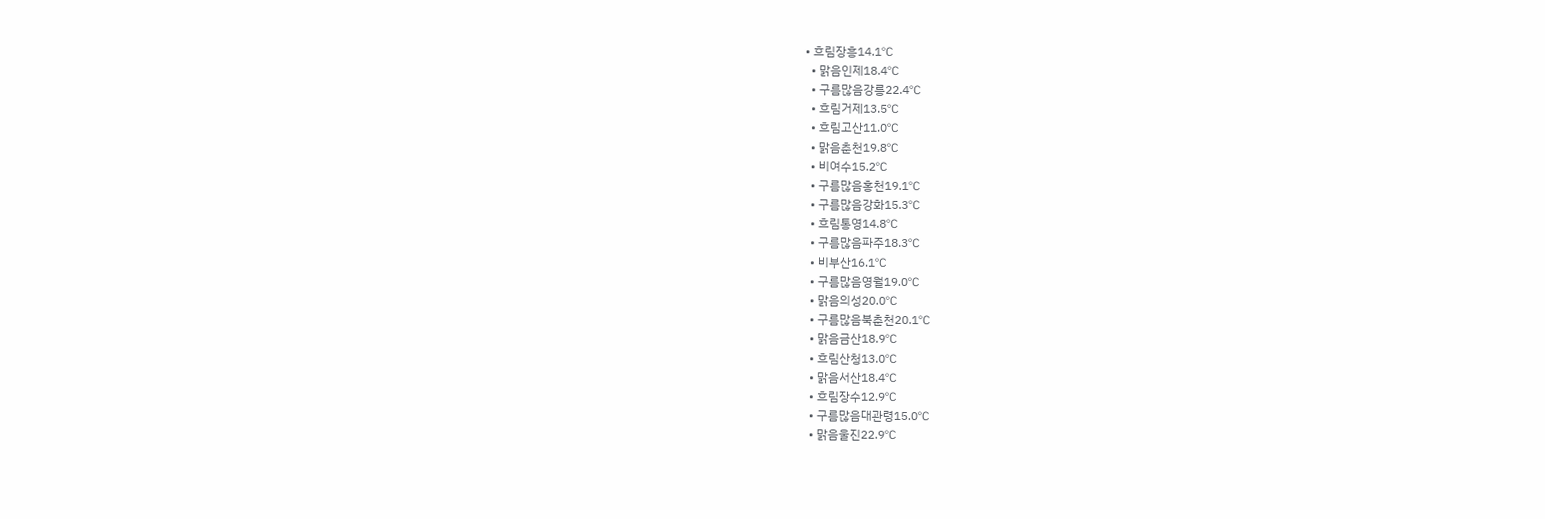• 흐림장흥14.1℃
  • 맑음인제18.4℃
  • 구름많음강릉22.4℃
  • 흐림거제13.5℃
  • 흐림고산11.0℃
  • 맑음춘천19.8℃
  • 비여수15.2℃
  • 구름많음홍천19.1℃
  • 구름많음강화15.3℃
  • 흐림통영14.8℃
  • 구름많음파주18.3℃
  • 비부산16.1℃
  • 구름많음영월19.0℃
  • 맑음의성20.0℃
  • 구름많음북춘천20.1℃
  • 맑음금산18.9℃
  • 흐림산청13.0℃
  • 맑음서산18.4℃
  • 흐림장수12.9℃
  • 구름많음대관령15.0℃
  • 맑음울진22.9℃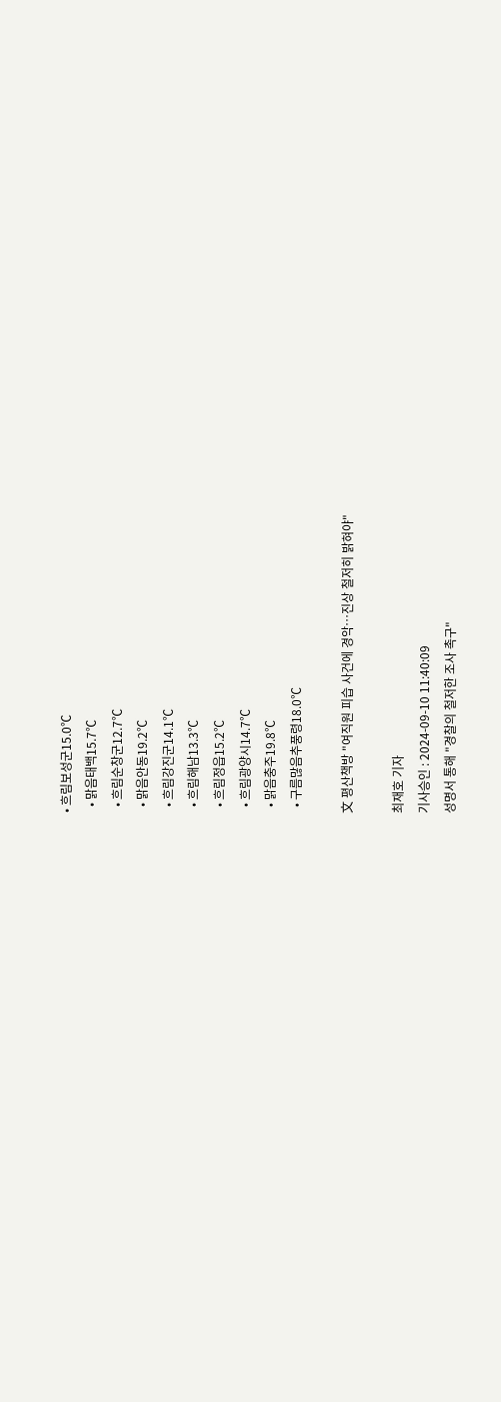• 흐림보성군15.0℃
  • 맑음태백15.7℃
  • 흐림순창군12.7℃
  • 맑음안동19.2℃
  • 흐림강진군14.1℃
  • 흐림해남13.3℃
  • 흐림정읍15.2℃
  • 흐림광양시14.7℃
  • 맑음충주19.8℃
  • 구름많음추풍령18.0℃

文 평산책방 "여직원 피습 사건에 경악…진상 철저히 밝혀야"

최재호 기자
기사승인 : 2024-09-10 11:40:09
성명서 통해 "경찰의 철저한 조사 촉구"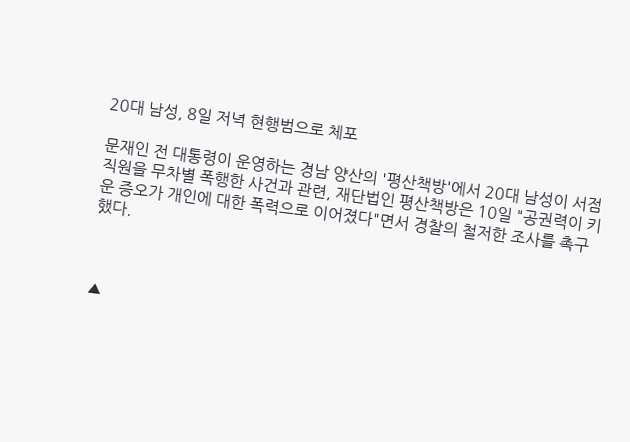20대 남성, 8일 저녁 현행범으로 체포

문재인 전 대통령이 운영하는 경남 양산의 '평산책방'에서 20대 남성이 서점 직원을 무차별 폭행한 사건과 관련, 재단법인 평산책방은 10일 "공권력이 키운 증오가 개인에 대한 폭력으로 이어졌다"면서 경찰의 철저한 조사를 촉구했다.



▲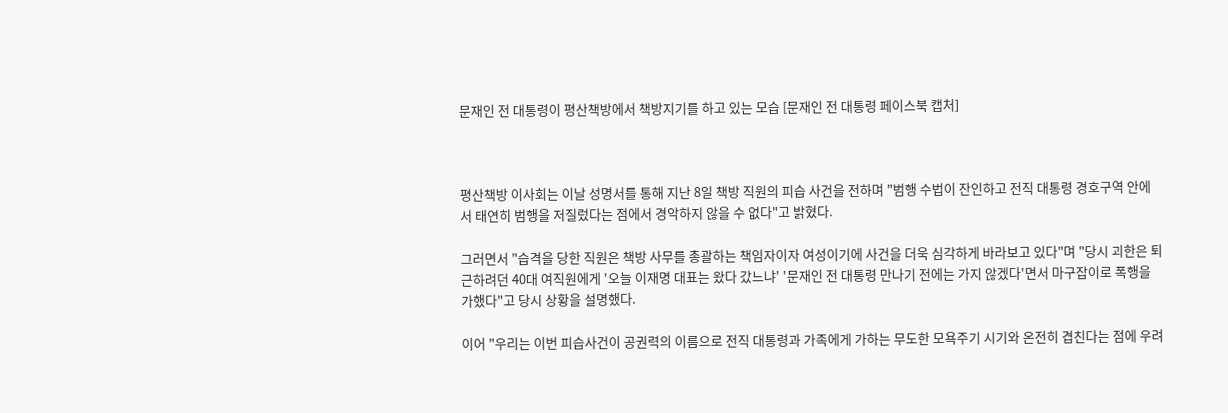문재인 전 대통령이 평산책방에서 책방지기를 하고 있는 모습 [문재인 전 대통령 페이스북 캡처]



평산책방 이사회는 이날 성명서를 통해 지난 8일 책방 직원의 피습 사건을 전하며 "범행 수법이 잔인하고 전직 대통령 경호구역 안에서 태연히 범행을 저질렀다는 점에서 경악하지 않을 수 없다"고 밝혔다.

그러면서 "습격을 당한 직원은 책방 사무를 총괄하는 책임자이자 여성이기에 사건을 더욱 심각하게 바라보고 있다"며 "당시 괴한은 퇴근하려던 40대 여직원에게 '오늘 이재명 대표는 왔다 갔느냐' '문재인 전 대통령 만나기 전에는 가지 않겠다'면서 마구잡이로 폭행을 가했다"고 당시 상황을 설명했다.

이어 "우리는 이번 피습사건이 공권력의 이름으로 전직 대통령과 가족에게 가하는 무도한 모욕주기 시기와 온전히 겹친다는 점에 우려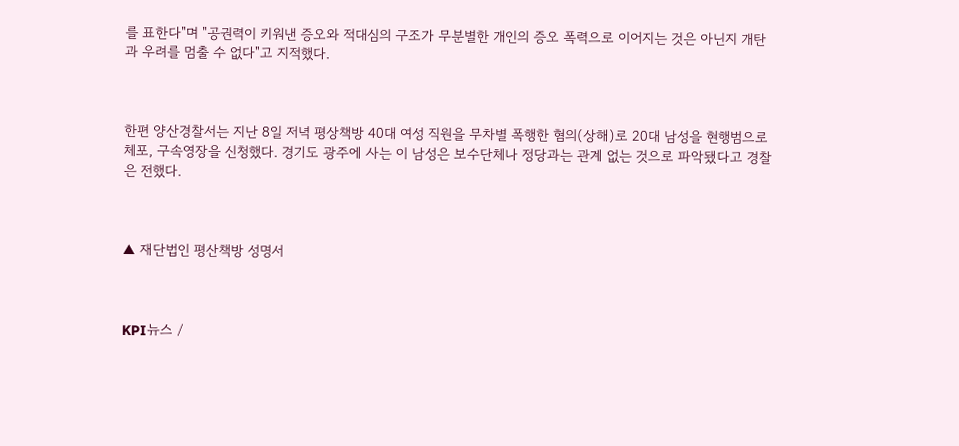를 표한다"며 "공권력이 키워낸 증오와 적대심의 구조가 무분별한 개인의 증오 폭력으로 이어지는 것은 아닌지 개탄과 우려를 멈출 수 없다"고 지적했다.



한편 양산경찰서는 지난 8일 저녁 평상책방 40대 여성 직원을 무차별 폭행한 혐의(상해)로 20대 남성을 현행범으로 체포, 구속영장을 신청했다. 경기도 광주에 사는 이 남성은 보수단체나 정당과는 관계 없는 것으로 파악됐다고 경찰은 전했다.



▲ 재단법인 평산책방 성명서



KPI뉴스 /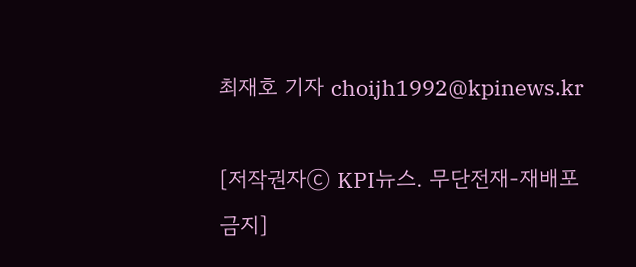최재호 기자 choijh1992@kpinews.kr

[저작권자ⓒ KPI뉴스. 무단전재-재배포 금지]